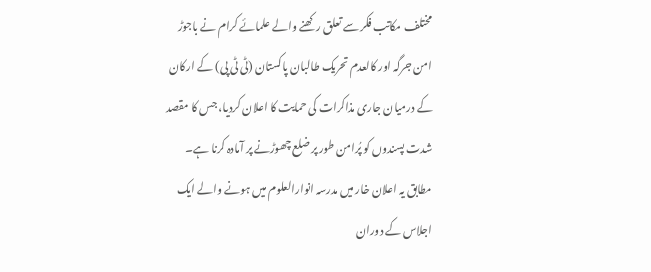مختلف مکاتب فکر سے تعلق رکھنے والے علمائے کرام نے باجوڑ امن جرگہ اور کالعدم تحریک طالبان پاکستان (ٹی ٹی پی) کے ارکان کے درمیان جاری مذاکرات کی حمایت کا اعلان کردیا، جس کا مقصد شدت پسندوں کو پُرامن طور پر ضلع چھوڑنے پر آمادہ کرنا ہے۔
مطابق یہ اعلان خار میں مدرسہ انوارالعلوم میں ہونے والے ایک اجلاس کے دوران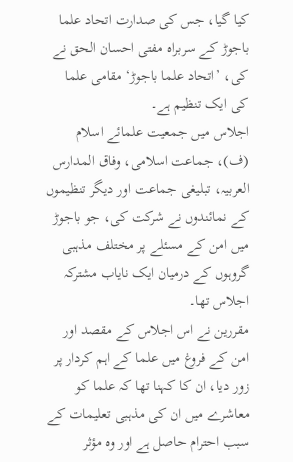کیا گیا، جس کی صدارت اتحاد علما باجوڑ کے سربراہ مفتی احسان الحق نے کی، ’اتحاد علما باجوڑ‘ مقامی علما کی ایک تنظیم ہے۔
اجلاس میں جمعیت علمائے اسلام (ف)، جماعت اسلامی، وفاق المدارس العربیہ، تبلیغی جماعت اور دیگر تنظیموں کے نمائندوں نے شرکت کی، جو باجوڑ میں امن کے مسئلے پر مختلف مذہبی گروہوں کے درمیان ایک نایاب مشترکہ اجلاس تھا۔
مقررین نے اس اجلاس کے مقصد اور امن کے فروغ میں علما کے اہم کردار پر زور دیا، ان کا کہنا تھا کہ علما کو معاشرے میں ان کی مذہبی تعلیمات کے سبب احترام حاصل ہے اور وہ مؤثر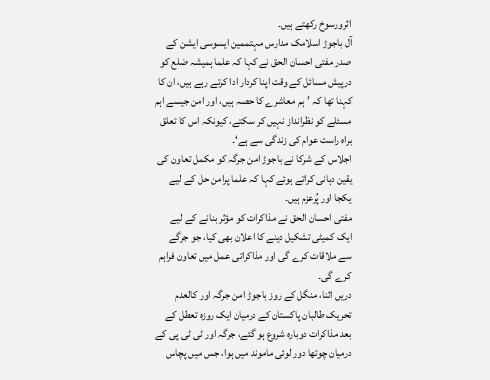اثرورسوخ رکھتے ہیں۔
آل باجوڑ اسلامک مدارس مہتممین ایسوسی ایشن کے صدر مفتی احسان الحق نے کہا کہ علما ہمیشہ ضلع کو درپیش مسائل کے وقت اپنا کردار ادا کرتے رہے ہیں، ان کا کہنا تھا کہ ’ہم معاشرے کا حصہ ہیں، اور امن جیسے اہم مسئلے کو نظرانداز نہیں کر سکتے، کیونکہ اس کا تعلق براہ راست عوام کی زندگی سے ہے‘۔
اجلاس کے شرکا نے باجوڑ امن جرگہ کو مکمل تعاون کی یقین دہانی کراتے ہوئے کہا کہ علما پرامن حل کے لیے یکجا اور پُرعزم ہیں۔
مفتی احسان الحق نے مذاکرات کو مؤثر بنانے کے لیے ایک کمیٹی تشکیل دینے کا اعلان بھی کیا، جو جرگے سے ملاقات کرے گی اور مذاکراتی عمل میں تعاون فراہم کرے گی۔
دریں اثنا، منگل کے روز باجوڑ امن جرگہ اور کالعدم تحریک طالبان پاکستان کے درمیان ایک روزہ تعطل کے بعد مذاکرات دوبارہ شروع ہو گئے، جرگہ اور ٹی ٹی پی کے درمیان چوتھا دور لوئی ماموند میں ہوا، جس میں پچاس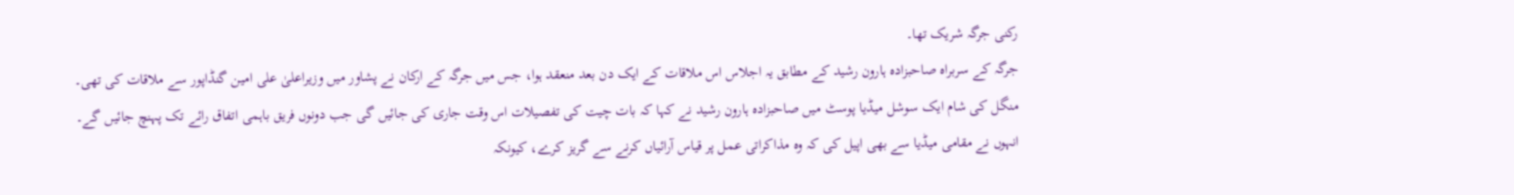رکنی جرگہ شریک تھا۔
جرگہ کے سربراہ صاحبزادہ ہارون رشید کے مطابق یہ اجلاس اس ملاقات کے ایک دن بعد منعقد ہوا، جس میں جرگہ کے ارکان نے پشاور میں وزیراعلیٰ علی امین گنڈاپور سے ملاقات کی تھی۔
منگل کی شام ایک سوشل میڈیا پوسٹ میں صاحبزادہ ہارون رشید نے کہا کہ بات چیت کی تفصیلات اس وقت جاری کی جائیں گی جب دونوں فریق باہمی اتفاق رائے تک پہنچ جائیں گے۔
انہوں نے مقامی میڈیا سے بھی اپیل کی کہ وہ مذاکراتی عمل پر قیاس آرائیاں کرنے سے گریز کرے، کیونکہ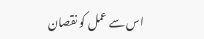اس سے عمل کو نقصان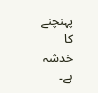پہنچنے کا خدشہ ہے۔